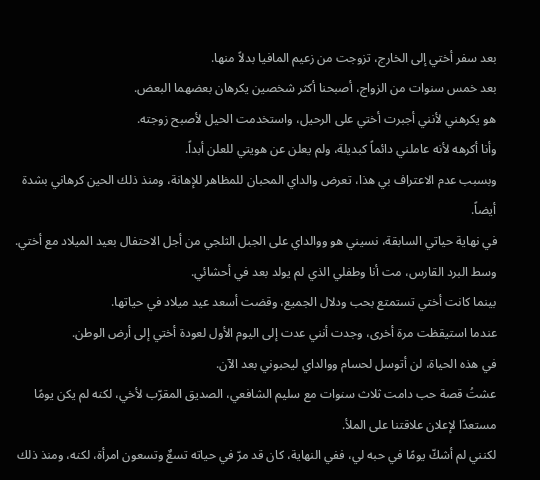بعد سفر أختي إلى الخارج، تزوجت من زعيم المافيا بدلاً منها.
بعد خمس سنوات من الزواج، أصبحنا أكثر شخصين يكرهان بعضهما البعض.
هو يكرهني لأنني أجبرت أختي على الرحيل، واستخدمت الحيل لأصبح زوجته.
وأنا أكرهه لأنه عاملني دائماً كبديلة، ولم يعلن عن هويتي للعلن أبداً.
وبسبب عدم الاعتراف بي هذا، تعرض والداي المحبان للمظاهر للإهانة، ومنذ ذلك الحين كرهاني بشدة أيضاً.
في نهاية حياتي السابقة، نسيني هو ووالداي على الجبل الثلجي من أجل الاحتفال بعيد الميلاد مع أختي.
وسط البرد القارس، مت أنا وطفلي الذي لم يولد بعد في أحشائي.
بينما كانت أختي تستمتع بحب ودلال الجميع، وقضت أسعد عيد ميلاد في حياتها.
عندما استيقظت مرة أخرى، وجدت أنني عدت إلى اليوم الأول لعودة أختي إلى أرض الوطن.
في هذه الحياة، لن أتوسل لحسام ووالداي ليحبوني بعد الآن.
عشتُ قصة حب دامت ثلاث سنوات مع سليم الشافعي، الصديق المقرّب لأخي، لكنه لم يكن يومًا مستعدًا لإعلان علاقتنا على الملأ.
لكنني لم أشكّ يومًا في حبه لي، ففي النهاية، كان قد مرّ في حياته تسعٌ وتسعون امرأة، لكنه، ومنذ ذلك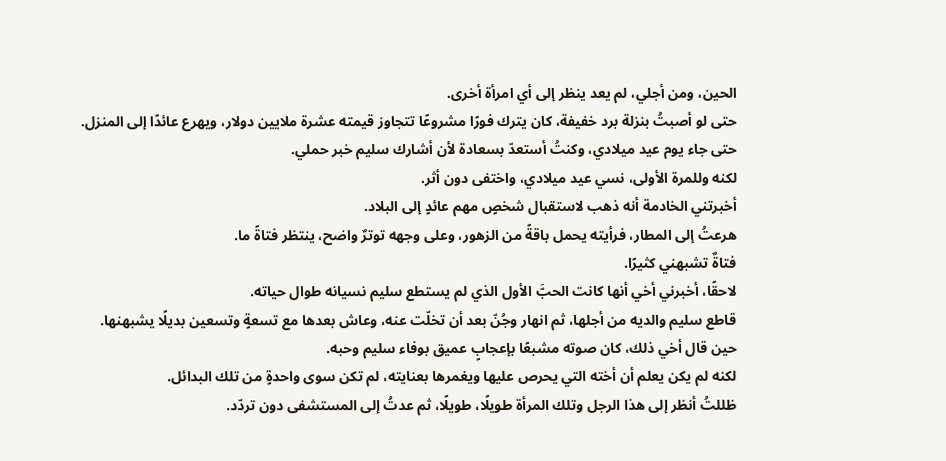الحين، ومن أجلي، لم يعد ينظر إلى أي امرأة أخرى.
حتى لو أصبتُ بنزلة برد خفيفة، كان يترك فورًا مشروعًا تتجاوز قيمته عشرة ملايين دولار، ويهرع عائدًا إلى المنزل.
حتى جاء يوم عيد ميلادي، وكنتُ أستعدّ بسعادة لأن أشارك سليم خبر حملي.
لكنه وللمرة الأولى، نسي عيد ميلادي، واختفى دون أثر.
أخبرتني الخادمة أنه ذهب لاستقبال شخصٍ مهم عائدٍ إلى البلاد.
هرعتُ إلى المطار، فرأيته يحمل باقةً من الزهور، وعلى وجهه توترٌ واضح، ينتظر فتاةً ما.
فتاةٌ تشبهني كثيرًا.
لاحقًا، أخبرني أخي أنها كانت الحبَّ الأول الذي لم يستطع سليم نسيانه طوال حياته.
قاطع سليم والديه من أجلها، ثم انهار وجُنّ بعد أن تخلّت عنه، وعاش بعدها مع تسعةٍ وتسعين بديلًا يشبهنها.
حين قال أخي ذلك، كان صوته مشبعًا بإعجابٍ عميق بوفاء سليم وحبه.
لكنه لم يكن يعلم أن أخته التي يحرص عليها ويغمرها بعنايته، لم تكن سوى واحدةٍ من تلك البدائل.
ظللتُ أنظر إلى هذا الرجل وتلك المرأة طويلًا، طويلًا، ثم عدتُ إلى المستشفى دون تردّد.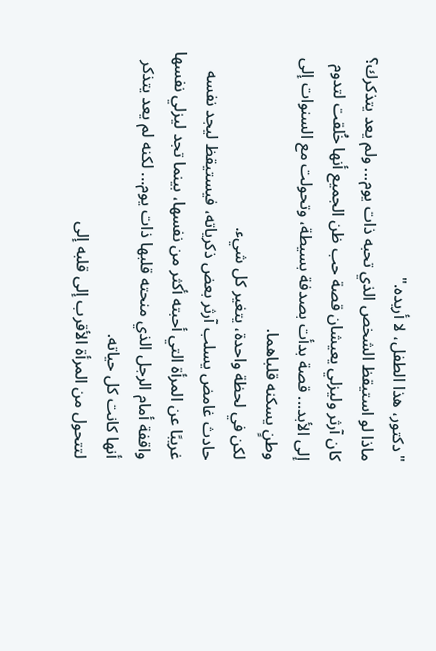"دكتور، هذا الطفل، لا أريده."
ماذا لو استيقظ الشخص الذي تحبه ذات يوم... ولم يعد يتذكرك؟
كان آرثر وليزلي يعيشان قصة حب ظن الجميع أنها خُلقت لتدوم إلى الأبد... قصة بدأت بصدفة بسيطة، وتحولت مع السنوات إلى وطنٍ يسكنه قلباهما.
لكن في لحظة واحدة، يتغير كل شيء.
حادث غامض يسلب آرثر بعض ذكرياته، فيستيقظ ليجد نفسه غريبًا عن المرأة التي أحبته أكثر من نفسها، بينما تجد ليزلي نفسها واقفة أمام الرجل الذي منحته قلبها ذات يوم... لكنه لم يعد يتذكر أنها كانت كل حياته.
لتتحول من المرأة الأقرب إلى قلبه إلى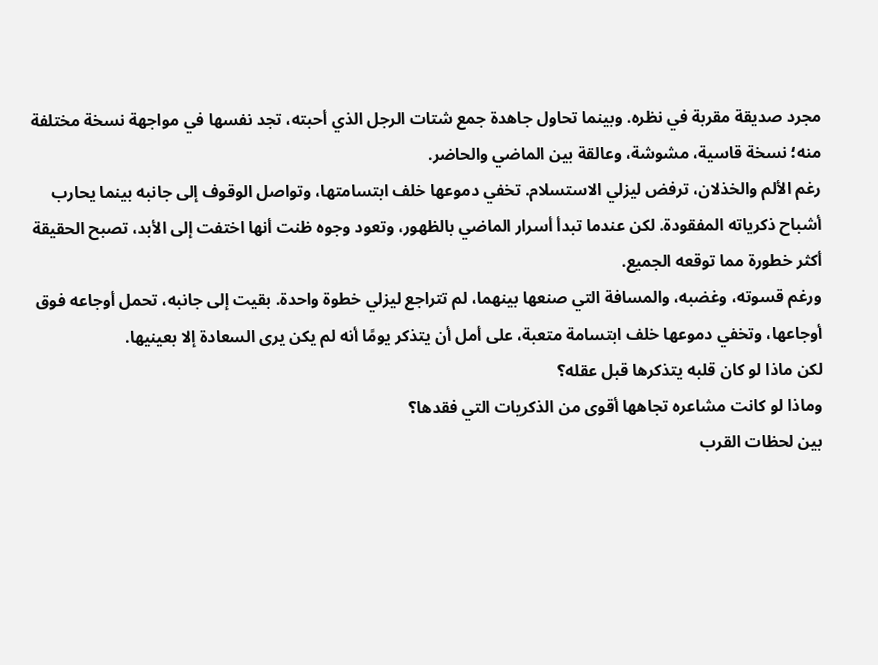مجرد صديقة مقربة في نظره. وبينما تحاول جاهدة جمع شتات الرجل الذي أحبته، تجد نفسها في مواجهة نسخة مختلفة منه؛ نسخة قاسية، مشوشة، وعالقة بين الماضي والحاضر.
رغم الألم والخذلان، ترفض ليزلي الاستسلام. تخفي دموعها خلف ابتسامتها، وتواصل الوقوف إلى جانبه بينما يحارب أشباح ذكرياته المفقودة. لكن عندما تبدأ أسرار الماضي بالظهور، وتعود وجوه ظنت أنها اختفت إلى الأبد، تصبح الحقيقة أكثر خطورة مما توقعه الجميع.
ورغم قسوته، وغضبه، والمسافة التي صنعها بينهما، لم تتراجع ليزلي خطوة واحدة. بقيت إلى جانبه، تحمل أوجاعه فوق أوجاعها، وتخفي دموعها خلف ابتسامة متعبة، على أمل أن يتذكر يومًا أنه لم يكن يرى السعادة إلا بعينيها.
لكن ماذا لو كان قلبه يتذكرها قبل عقله؟
وماذا لو كانت مشاعره تجاهها أقوى من الذكريات التي فقدها؟
بين لحظات القرب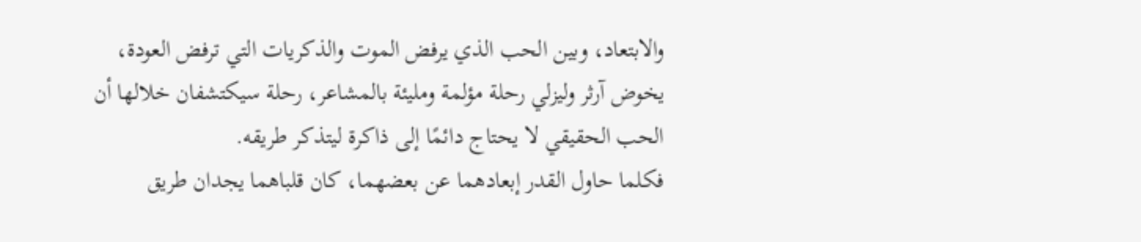والابتعاد، وبين الحب الذي يرفض الموت والذكريات التي ترفض العودة، يخوض آرثر وليزلي رحلة مؤلمة ومليئة بالمشاعر، رحلة سيكتشفان خلالها أن الحب الحقيقي لا يحتاج دائمًا إلى ذاكرة ليتذكر طريقه.
فكلما حاول القدر إبعادهما عن بعضهما، كان قلباهما يجدان طريق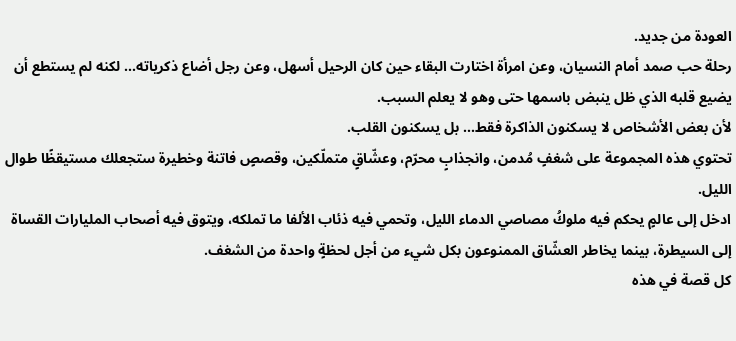العودة من جديد.
رحلة حب صمد أمام النسيان، وعن امرأة اختارت البقاء حين كان الرحيل أسهل، وعن رجل أضاع ذكرياته... لكنه لم يستطع أن يضيع قلبه الذي ظل ينبض باسمها حتى وهو لا يعلم السبب.
لأن بعض الأشخاص لا يسكنون الذاكرة فقط... بل يسكنون القلب.
تحتوي هذه المجموعة على شغفٍ مُدمن، وانجذابٍ محرّم، وعشّاقٍ متملّكين، وقصصٍ فاتنة وخطيرة ستجعلك مستيقظًا طوال الليل.
ادخل إلى عالمٍ يحكم فيه ملوكُ مصاصي الدماء الليل، وتحمي فيه ذئاب الألفا ما تملكه، ويتوق فيه أصحاب المليارات القساة إلى السيطرة، بينما يخاطر العشّاق الممنوعون بكل شيء من أجل لحظةٍ واحدة من الشغف.
كل قصة في هذه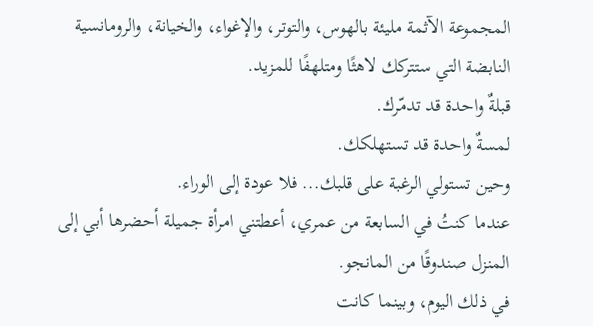المجموعة الآثمة مليئة بالهوس، والتوتر، والإغواء، والخيانة، والرومانسية النابضة التي ستتركك لاهثًا ومتلهفًا للمزيد.
قبلةٌ واحدة قد تدمّرك.
لمسةٌ واحدة قد تستهلكك.
وحين تستولي الرغبة على قلبك... فلا عودة إلى الوراء.
عندما كنتُ في السابعة من عمري، أعطتني امرأة جميلة أحضرها أبي إلى المنزل صندوقًا من المانجو.
في ذلك اليوم، وبينما كانت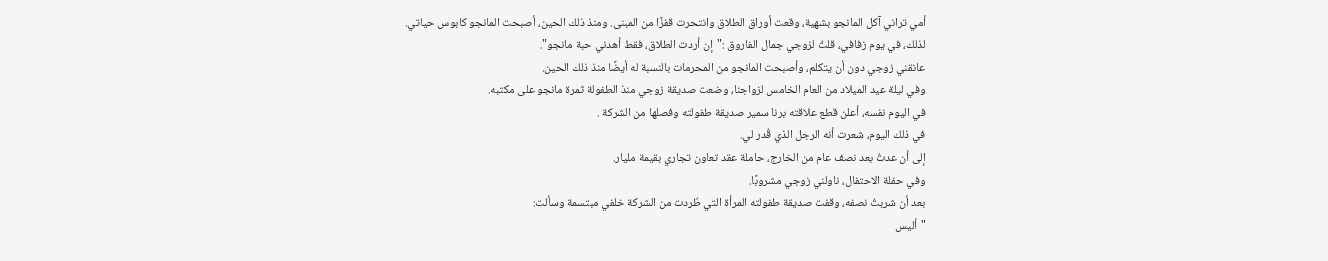أمي تراني آكل المانجو بشهية، وقعت أوراق الطلاق وانتحرت قفزًا من المبنى. ومنذ ذلك الحين، أصبحت المانجو كابوس حياتي.
لذلك، في يوم زفافي، قلتُ لزوجي جمال الفاروق :"إن أردت الطلاق، فقط أهدني حبة مانجو".
عانقني زوجي دون أن يتكلم، وأصبحت المانجو من المحرمات بالنسبة له أيضًا منذ ذلك الحين.
وفي ليلة عيد الميلاد من العام الخامس لزواجنا، وضعت صديقة زوجي منذ الطفولة ثمرة مانجو على مكتبه.
في اليوم نفسه، أعلن قطع علاقته برنا سمير صديقة طفولته وفصلها من الشركة .
في ذلك اليوم، شعرت أنه الرجل الذي قُدر لي.
إلى أن عدتُ بعد نصف عام من الخارج، حاملة عقد تعاون تجاري بقيمة مليار.
وفي حفلة الاحتفال، ناولني زوجي مشروبًا.
بعد أن شربتُ نصفه، وقفت صديقة طفولته المرأة التي طُردت من الشركة خلفي مبتسمة وسألت:
"أليس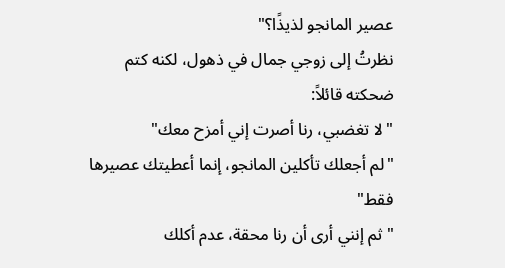عصير المانجو لذيذًا؟"
نظرتُ إلى زوجي جمال في ذهول، لكنه كتم ضحكته قائلاً:
"لا تغضبي، رنا أصرت إني أمزح معك"
"لم أجعلك تأكلين المانجو، إنما أعطيتك عصيرها فقط"
"ثم إنني أرى أن رنا محقة، عدم أكلك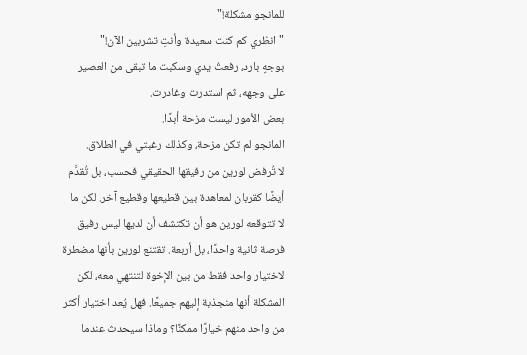للمانجو مشكلة!"
"انظري كم كنت سعيدة وأنتِ تشربين الآن!"
بوجهٍ بارد، رفعتُ يدي وسكبت ما تبقى من العصير على وجهه، ثم استدرت وغادرت.
بعض الأمور ليست مزحة أبدًا.
المانجو لم تكن مزحة، وكذلك رغبتي في الطلاق.
لا تُرفض لورين من رفيقها الحقيقي فحسب، بل تُقدَّم أيضًا كقربان لمعاهدة بين قطيعها وقطيع آخر. لكن ما لا تتوقعه لورين هو أن تكتشف أن لديها ليس رفيق فرصة ثانية واحدًا، بل أربعة. تقتنع لورين بأنها مضطرة لاختيار واحد فقط من بين الإخوة لتنتهي معه، لكن المشكلة أنها منجذبة إليهم جميعًا. فهل يُعد اختيار أكثر من واحد منهم خيارًا ممكنًا؟ وماذا سيحدث عندما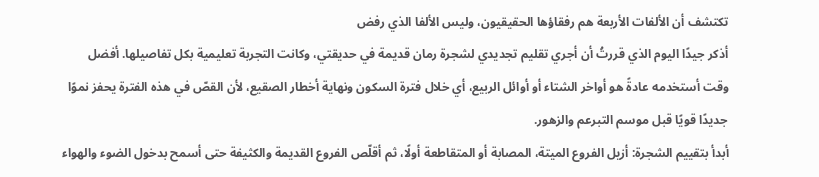تكتشف أن الألفات الأربعة هم رفقاؤها الحقيقيون، وليس الألفا الذي رفض
أذكر جيدًا اليوم الذي قررتُ أن أجري تقليم تجديدي لشجرة رمان قديمة في حديقتي، وكانت التجربة تعليمية بكل تفاصيلها. أفضل وقت أستخدمه عادةً هو أواخر الشتاء أو أوائل الربيع، أي خلال فترة السكون ونهاية أخطار الصقيع، لأن القصّ في هذه الفترة يحفز نموًا جديدًا قويًا قبل موسم التبرعم والزهور.
أبدأ بتقييم الشجرة: أزيل الفروع الميتة، المصابة أو المتقاطعة أولًا، ثم أقلّص الفروع القديمة والكثيفة حتى أسمح بدخول الضوء والهواء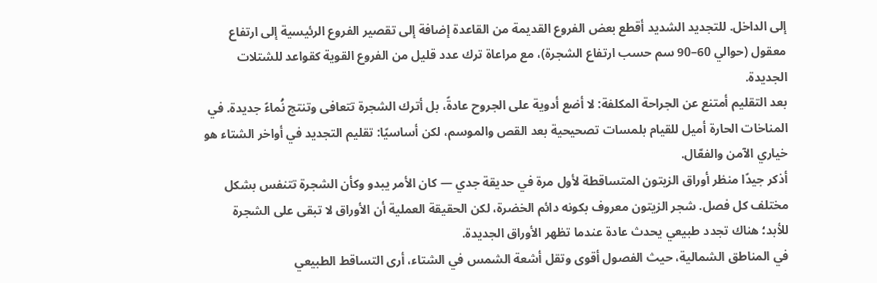إلى الداخل. للتجديد الشديد أقطع بعض الفروع القديمة من القاعدة إضافة إلى تقصير الفروع الرئيسية إلى ارتفاع معقول (حوالي 60–90 سم حسب ارتفاع الشجرة)، مع مراعاة ترك عدد قليل من الفروع القوية كقواعد للشتلات الجديدة.
بعد التقليم أمتنع عن الجراحة المكلفة: لا أضع أدوية على الجروح عادةً، بل أترك الشجرة تتعافى وتنتج نُماءً جديدة. في المناخات الحارة أميل للقيام بلمسات تصحيحية بعد القص والموسم، لكن أساسيًا: تقليم التجديد في أواخر الشتاء هو خياري الآمن والفعّال.
أذكر جيدًا منظر أوراق الزيتون المتساقطة لأول مرة في حديقة جدي — كان الأمر يبدو وكأن الشجرة تتنفس بشكل مختلف كل فصل. شجر الزيتون معروف بكونه دائم الخضرة، لكن الحقيقة العملية أن الأوراق لا تبقى على الشجرة للأبد؛ هناك تجدد طبيعي يحدث عادة عندما تظهر الأوراق الجديدة.
في المناطق الشمالية، حيث الفصول أقوى وتقل أشعة الشمس في الشتاء، أرى التساقط الطبيعي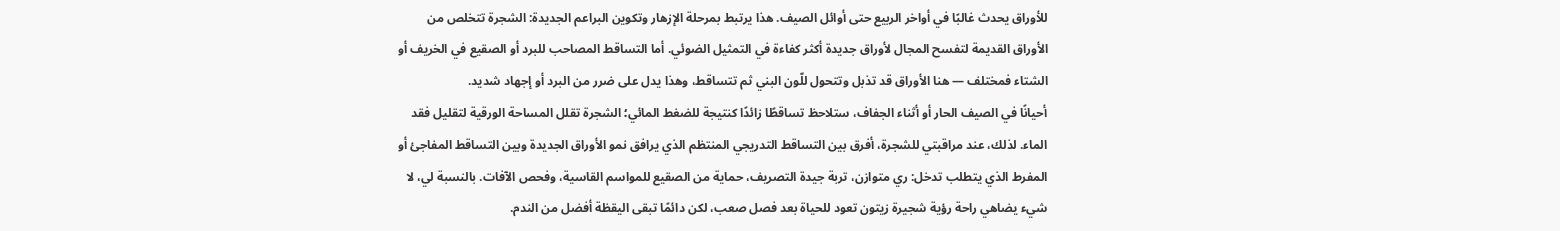للأوراق يحدث غالبًا في أواخر الربيع حتى أوائل الصيف. هذا يرتبط بمرحلة الإزهار وتكوين البراعم الجديدة: الشجرة تتخلص من الأوراق القديمة لتفسح المجال لأوراق جديدة أكثر كفاءة في التمثيل الضوئي. أما التساقط المصاحب للبرد أو الصقيع في الخريف أو الشتاء فمختلف — هنا الأوراق قد تذبل وتتحول للّون البني ثم تتساقط، وهذا يدل على ضرر من البرد أو إجهاد شديد.
أحيانًا في الصيف الحار أو أثناء الجفاف، ستلاحظ تساقطًا زائدًا كنتيجة للضغط المائي؛ الشجرة تقلل المساحة الورقية لتقليل فقد الماء. لذلك، عند مراقبتي للشجرة، أفرق بين التساقط التدريجي المنتظم الذي يرافق نمو الأوراق الجديدة وبين التساقط المفاجئ أو المفرط الذي يتطلب تدخل: ري متوازن، تربة جيدة التصريف، حماية من الصقيع للمواسم القاسية، وفحص الآفات. بالنسبة لي، لا شيء يضاهي راحة رؤية شجيرة زيتون تعود للحياة بعد فصل صعب، لكن دائمًا تبقى اليقظة أفضل من الندم.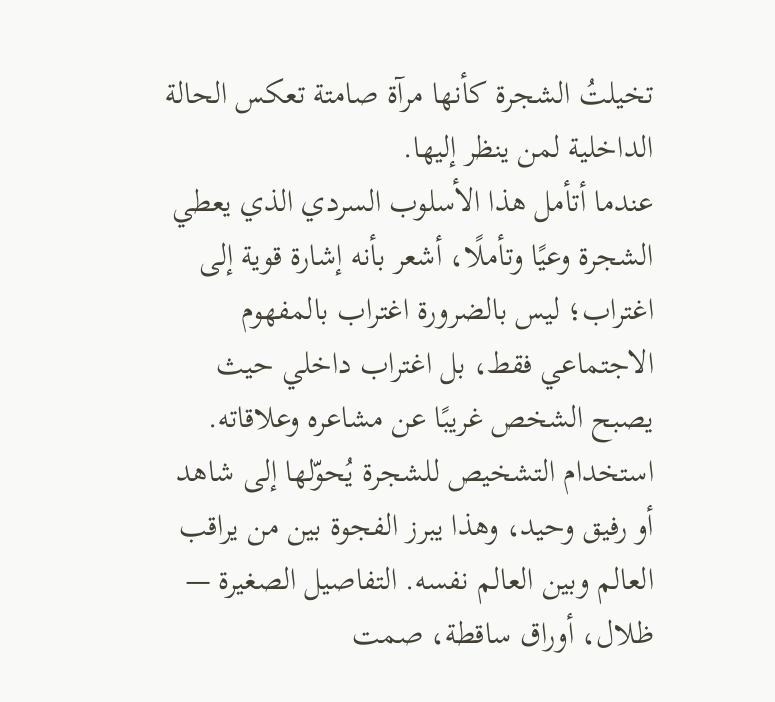تخيلتُ الشجرة كأنها مرآة صامتة تعكس الحالة الداخلية لمن ينظر إليها.
عندما أتأمل هذا الأسلوب السردي الذي يعطي الشجرة وعيًا وتأملًا، أشعر بأنه إشارة قوية إلى اغتراب؛ ليس بالضرورة اغتراب بالمفهوم الاجتماعي فقط، بل اغتراب داخلي حيث يصبح الشخص غريبًا عن مشاعره وعلاقاته. استخدام التشخيص للشجرة يُحوّلها إلى شاهد أو رفيق وحيد، وهذا يبرز الفجوة بين من يراقب العالم وبين العالم نفسه. التفاصيل الصغيرة — ظلال، أوراق ساقطة، صمت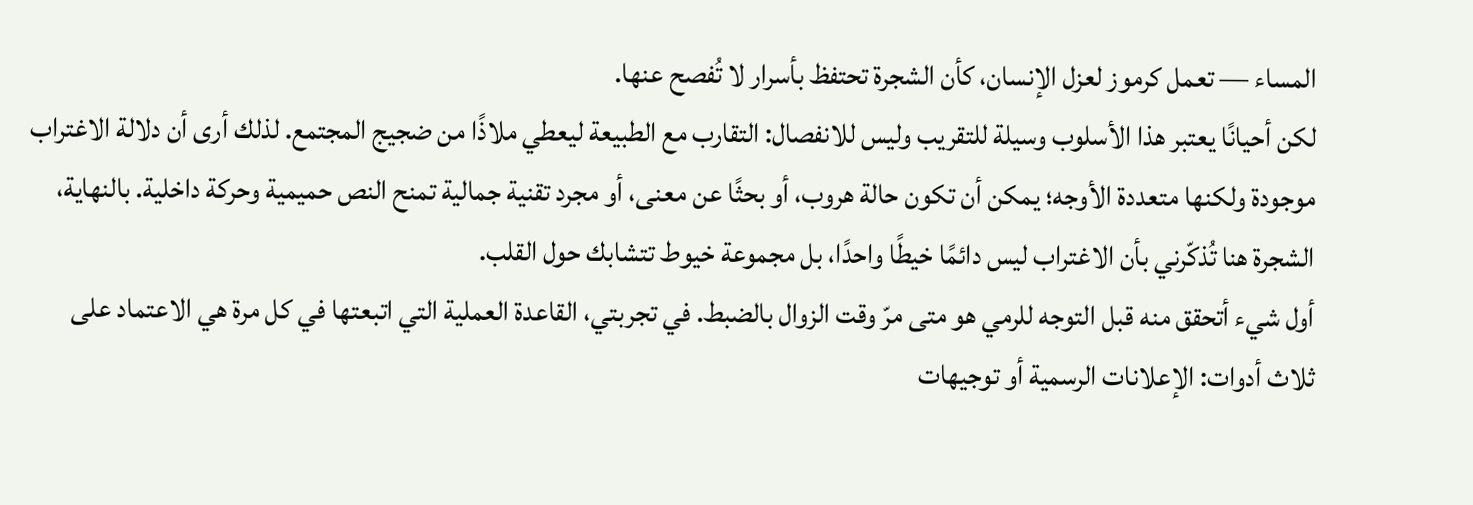المساء — تعمل كرموز لعزل الإنسان، كأن الشجرة تحتفظ بأسرار لا تُفصح عنها.
لكن أحيانًا يعتبر هذا الأسلوب وسيلة للتقريب وليس للانفصال: التقارب مع الطبيعة ليعطي ملاذًا من ضجيج المجتمع. لذلك أرى أن دلالة الاغتراب موجودة ولكنها متعددة الأوجه؛ يمكن أن تكون حالة هروب، أو بحثًا عن معنى، أو مجرد تقنية جمالية تمنح النص حميمية وحركة داخلية. بالنهاية، الشجرة هنا تُذكّرني بأن الاغتراب ليس دائمًا خيطًا واحدًا، بل مجموعة خيوط تتشابك حول القلب.
أول شيء أتحقق منه قبل التوجه للرمي هو متى مرّ وقت الزوال بالضبط. في تجربتي، القاعدة العملية التي اتبعتها في كل مرة هي الاعتماد على ثلاث أدوات: الإعلانات الرسمية أو توجيهات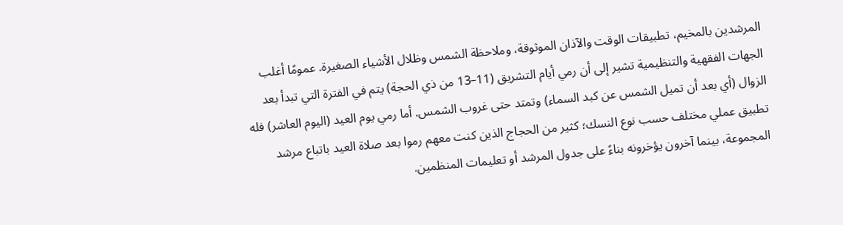المرشدين بالمخيم، تطبيقات الوقت والآذان الموثوقة، وملاحظة الشمس وظلال الأشياء الصغيرة. عمومًا أغلب الجهات الفقهية والتنظيمية تشير إلى أن رمي أيام التشريق (11–13 من ذي الحجة) يتم في الفترة التي تبدأ بعد الزوال (أي بعد أن تميل الشمس عن كبد السماء) وتمتد حتى غروب الشمس. أما رمي يوم العيد (اليوم العاشر) فله تطبيق عملي مختلف حسب نوع النسك؛ كثير من الحجاج الذين كنت معهم رموا بعد صلاة العيد باتباع مرشد المجموعة، بينما آخرون يؤخرونه بناءً على جدول المرشد أو تعليمات المنظمين.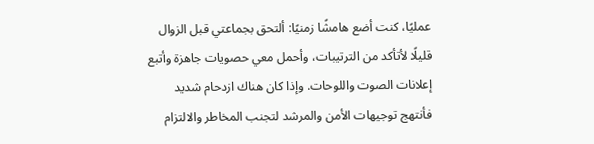عمليًا، كنت أضع هامشًا زمنيًا: ألتحق بجماعتي قبل الزوال قليلًا لأتأكد من الترتيبات، وأحمل معي حصويات جاهزة وأتبع إعلانات الصوت واللوحات. وإذا كان هناك ازدحام شديد فأنتهج توجيهات الأمن والمرشد لتجنب المخاطر والالتزام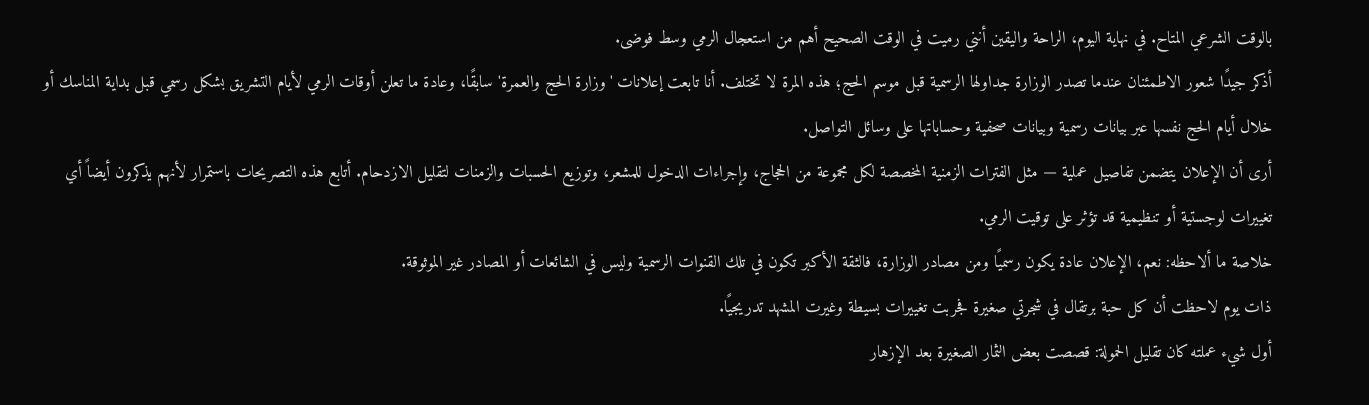بالوقت الشرعي المتاح. في نهاية اليوم، الراحة واليقين أنني رميت في الوقت الصحيح أهم من استعجال الرمي وسط فوضى.
أذكر جيدًا شعور الاطمئنان عندما تصدر الوزارة جداولها الرسمية قبل موسم الحج؛ هذه المرة لا تختلف. أنا تابعت إعلانات 'وزارة الحج والعمرة' سابقًا، وعادة ما تعلن أوقات الرمي لأيام التشريق بشكل رسمي قبل بداية المناسك أو خلال أيام الحج نفسها عبر بيانات رسمية وبيانات صحفية وحساباتها على وسائل التواصل.
أرى أن الإعلان يتضمن تفاصيل عملية — مثل الفترات الزمنية المخصصة لكل مجموعة من الحجاج، وإجراءات الدخول للمشعر، وتوزيع الحسبات والزمنات لتقليل الازدحام. أتابع هذه التصريحات باستمرار لأنهم يذكرون أيضاً أي تغييرات لوجستية أو تنظيمية قد تؤثر على توقيت الرمي.
خلاصة ما ألاحظه: نعم، الإعلان عادة يكون رسميًا ومن مصادر الوزارة، فالثقة الأكبر تكون في تلك القنوات الرسمية وليس في الشائعات أو المصادر غير الموثوقة.
ذات يوم لاحظت أن كل حبة برتقال في شجرتي صغيرة فجربت تغييرات بسيطة وغيرت المشهد تدريجيًا.
أول شيء عملته كان تقليل الحمولة: قصصت بعض الثمار الصغيرة بعد الإزهار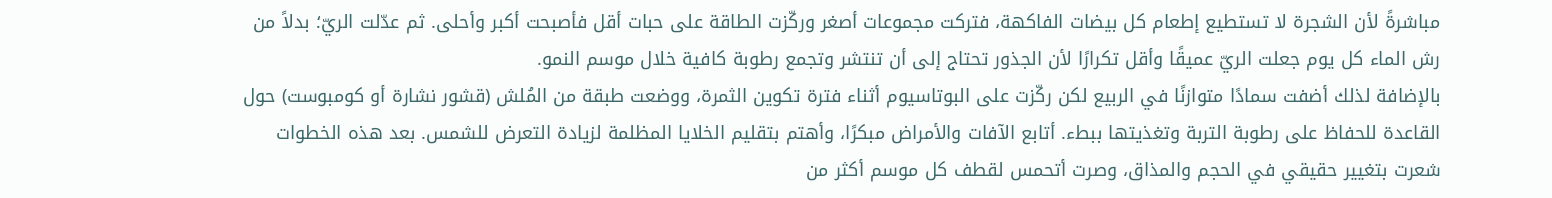مباشرةً لأن الشجرة لا تستطيع إطعام كل بيضات الفاكهة، فتركت مجموعات أصغر وركّزت الطاقة على حبات أقل فأصبحت أكبر وأحلى. ثم عدّلت الريّ؛ بدلاً من رش الماء كل يوم جعلت الريّ عميقًا وأقل تكرارًا لأن الجذور تحتاج إلى أن تنتشر وتجمع رطوبة كافية خلال موسم النمو.
بالإضافة لذلك أضفت سمادًا متوازنًا في الربيع لكن ركّزت على البوتاسيوم أثناء فترة تكوين الثمرة، ووضعت طبقة من المُلش (قشور نشارة أو كومبوست) حول القاعدة للحفاظ على رطوبة التربة وتغذيتها ببطء. أتابع الآفات والأمراض مبكرًا، وأهتم بتقليم الخلايا المظلمة لزيادة التعرض للشمس. بعد هذه الخطوات شعرت بتغيير حقيقي في الحجم والمذاق، وصرت أتحمس لقطف كل موسم أكثر من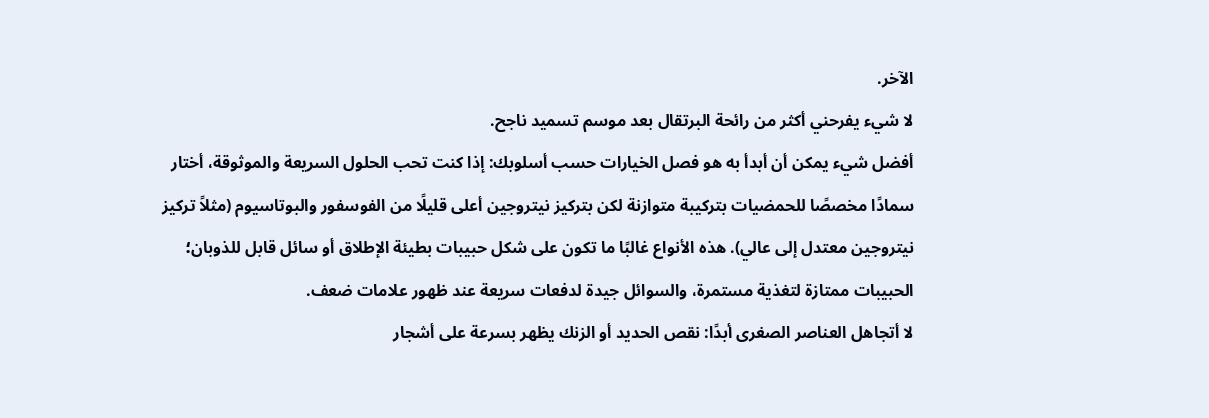الآخر.
لا شيء يفرحني أكثر من رائحة البرتقال بعد موسم تسميد ناجح.
أفضل شيء يمكن أن أبدأ به هو فصل الخيارات حسب أسلوبك: إذا كنت تحب الحلول السريعة والموثوقة، أختار سمادًا مخصصًا للحمضيات بتركيبة متوازنة لكن بتركيز نيتروجين أعلى قليلًا من الفوسفور والبوتاسيوم (مثلاً تركيز نيتروجين معتدل إلى عالي). هذه الأنواع غالبًا ما تكون على شكل حبيبات بطيئة الإطلاق أو سائل قابل للذوبان؛ الحبيبات ممتازة لتغذية مستمرة، والسوائل جيدة لدفعات سريعة عند ظهور علامات ضعف.
لا أتجاهل العناصر الصغرى أبدًا: نقص الحديد أو الزنك يظهر بسرعة على أشجار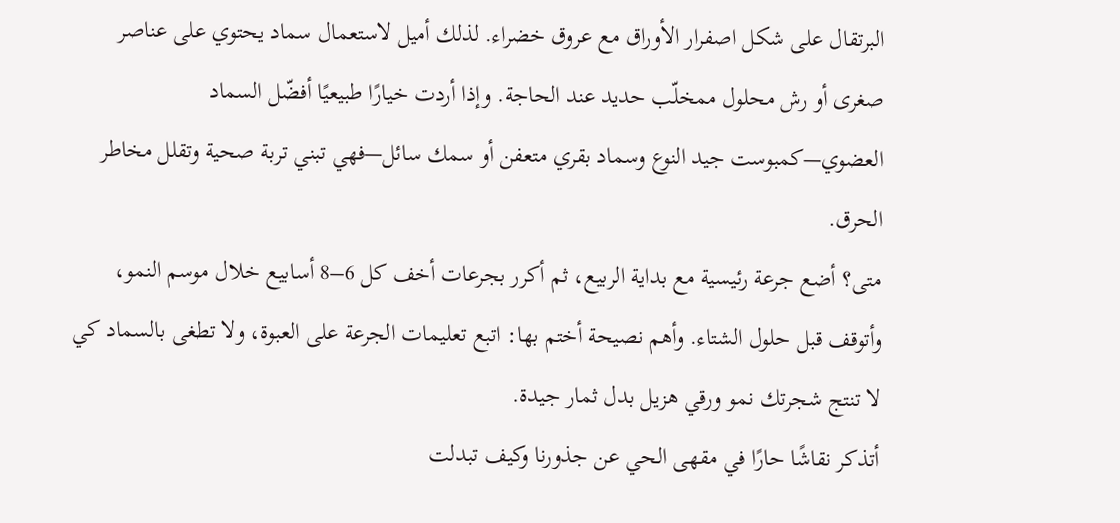البرتقال على شكل اصفرار الأوراق مع عروق خضراء. لذلك أميل لاستعمال سماد يحتوي على عناصر صغرى أو رش محلول ممخلّب حديد عند الحاجة. وإذا أردت خيارًا طبيعيًا أفضّل السماد العضوي—كمبوست جيد النوع وسماد بقري متعفن أو سمك سائل—فهي تبني تربة صحية وتقلل مخاطر الحرق.
متى؟ أضع جرعة رئيسية مع بداية الربيع، ثم أكرر بجرعات أخف كل 6–8 أسابيع خلال موسم النمو، وأتوقف قبل حلول الشتاء. وأهم نصيحة أختم بها: اتبع تعليمات الجرعة على العبوة، ولا تطغى بالسماد كي لا تنتج شجرتك نمو ورقي هزيل بدل ثمار جيدة.
أتذكر نقاشًا حارًا في مقهى الحي عن جذورنا وكيف تبدلت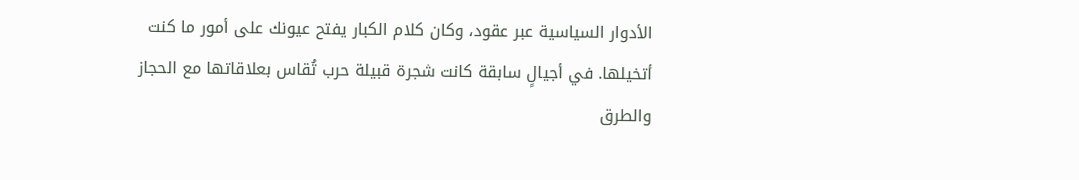الأدوار السياسية عبر عقود، وكان كلام الكبار يفتح عيونك على أمور ما كنت أتخيلها. في أجيالٍ سابقة كانت شجرة قبيلة حرب تُقاس بعلاقاتها مع الحجاز والطرق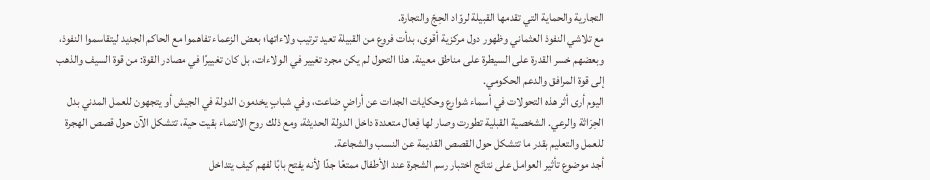التجارية والحماية التي تقدمها القبيلة لروّاد الحِجّ والتجارة.
مع تلاشي النفوذ العثماني وظهور دول مركزية أقوى، بدأت فروع من القبيلة تعيد ترتيب ولاءاتها؛ بعض الزعماء تفاهموا مع الحاكم الجديد ليتقاسموا النفوذ، وبعضهم خسر القدرة على السيطرة على مناطق معينة. هذا التحول لم يكن مجرد تغيير في الولاءات، بل كان تغييرًا في مصادر القوة: من قوة السيف والذهب إلى قوة المرافق والدعم الحكومي.
اليوم أرى أثر هذه التحولات في أسماء شوارع وحكايات الجدات عن أراضٍ ضاعت، وفي شبابٍ يخدمون الدولة في الجيش أو يتجهون للعمل المدني بدل الحِرَاثة والرعي. الشخصية القبلية تطورت وصار لها فِعال متعددة داخل الدولة الحديثة، ومع ذلك روح الانتماء بقيت حية، تتشكل الآن حول قصص الهجرة للعمل والتعليم بقدر ما تتشكل حول القصص القديمة عن النسب والشجاعة.
أجد موضوع تأثير العوامل على نتائج اختبار رسم الشجرة عند الأطفال ممتعًا جدًا لأنه يفتح بابًا لفهم كيف يتداخل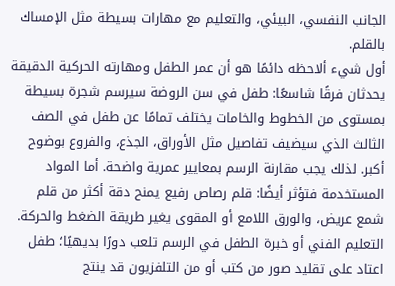الجانب النفسي، البيئي، والتعليم مع مهارات بسيطة مثل الإمساك بالقلم.
أول شيء ألاحظه دائمًا هو أن عمر الطفل ومهارته الحركية الدقيقة يحدثان فرقًا شاسعًا: طفل في سن الروضة سيرسم شجرة بسيطة بمستوى من الخطوط والخامات يختلف تمامًا عن طفل في الصف الثالث الذي سيضيف تفاصيل مثل الأوراق، الجذع، والفروع بوضوح أكبر. لذلك يجب مقارنة الرسم بمعايير عمرية واضحة. أما المواد المستخدمة فتؤثر أيضًا: قلم رصاص رفيع يمنح دقة أكثر من قلم شمع عريض، والورق اللامع أو المقوى يغير طريقة الضغط والحركة. التعليم الفني أو خبرة الطفل في الرسم تلعب دورًا بديهيًا؛ طفل اعتاد على تقليد صور من كتب أو من التلفزيون قد ينتج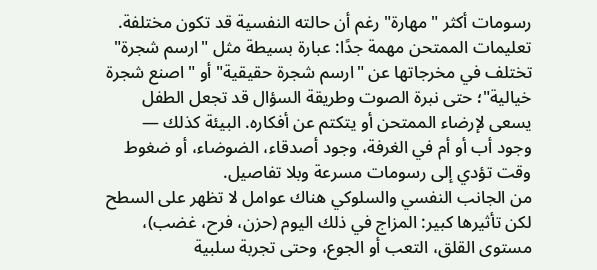رسومات أكثر "مهارة" رغم أن حالته النفسية قد تكون مختلفة. تعليمات الممتحن مهمة جدًا: عبارة بسيطة مثل "ارسم شجرة" تختلف في مخرجاتها عن "ارسم شجرة حقيقية" أو "اصنع شجرة خيالية"؛ حتى نبرة الصوت وطريقة السؤال قد تجعل الطفل يسعى لإرضاء الممتحن أو يتكتم عن أفكاره. البيئة كذلك — وجود أب أو أم في الغرفة، وجود أصدقاء، الضوضاء، أو ضغوط وقت تؤدي إلى رسومات مسرعة وبلا تفاصيل.
من الجانب النفسي والسلوكي هناك عوامل لا تظهر على السطح لكن تأثيرها كبير: المزاج في ذلك اليوم (حزن، فرح، غضب)، مستوى القلق، التعب أو الجوع، وحتى تجربة سلبية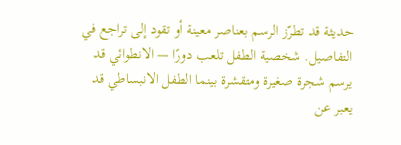حديثة قد تطرّز الرسم بعناصر معينة أو تقود إلى تراجع في التفاصيل. شخصية الطفل تلعب دورًا — الانطوائي قد يرسم شجرة صغيرة ومتقشرة بينما الطفل الانبساطي قد يعبر عن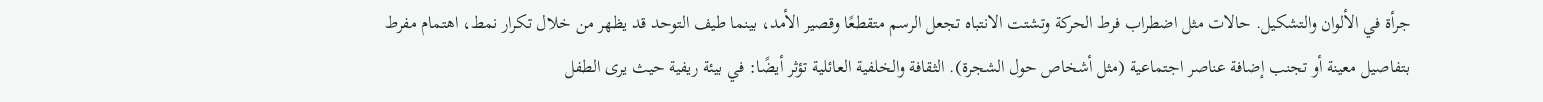جرأة في الألوان والتشكيل. حالات مثل اضطراب فرط الحركة وتشتت الانتباه تجعل الرسم متقطعًا وقصير الأمد، بينما طيف التوحد قد يظهر من خلال تكرار نمط، اهتمام مفرط بتفاصيل معينة أو تجنب إضافة عناصر اجتماعية (مثل أشخاص حول الشجرة). الثقافة والخلفية العائلية تؤثر أيضًا: في بيئة ريفية حيث يرى الطفل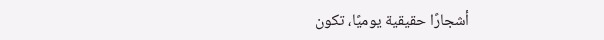أشجارًا حقيقية يوميًا، تكون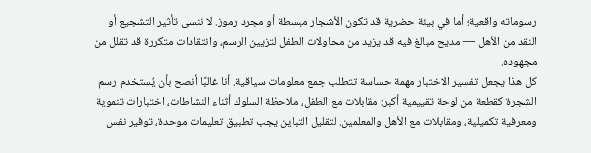رسوماته واقعية؛ أما في بيئة حضرية قد تكون الأشجار مبسطة أو مجرد رموز. لا ننسى تأثير التشجيع أو النقد من الأهل — مديح مبالغ فيه قد يزيد من محاولات الطفل لتزيين الرسم، وانتقادات متكررة قد تقلل من مجهوده.
كل هذا يجعل تفسير الاختبار مهمة حساسة تتطلب جمع معلومات سياقية. أنا غالبًا أنصح بأن يُستخدم رسم الشجرة كقطعة من لوحة تقييمية أكبر: مقابلات مع الطفل، ملاحظة السلوك أثناء النشاطات، اختبارات تنموية ومعرفية تكميلية، ومقابلات مع الأهل والمعلمين. لتقليل التباين يجب تطبيق تعليمات موحدة، توفير نفس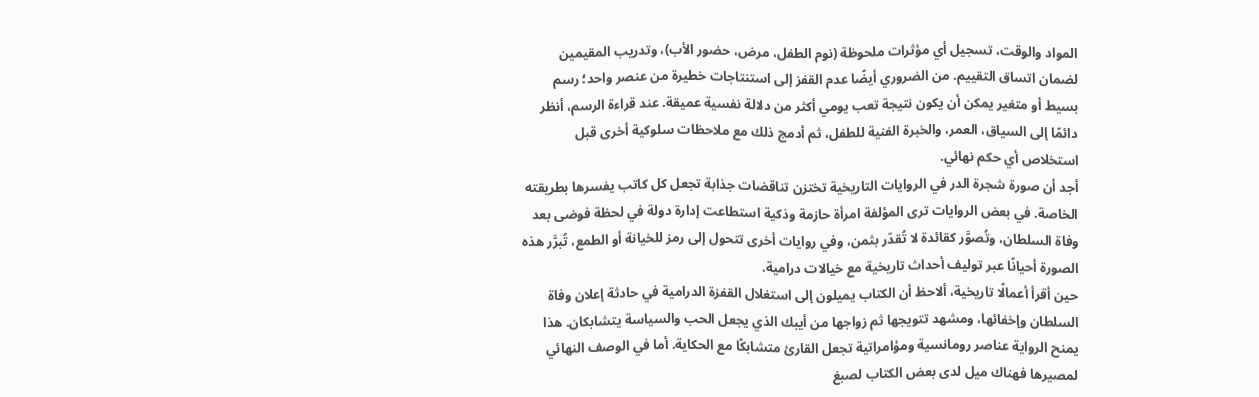المواد والوقت، تسجيل أي مؤثرات ملحوظة (نوم الطفل، مرض، حضور الأب)، وتدريب المقيمين لضمان اتساق التقييم. من الضروري أيضًا عدم القفز إلى استنتاجات خطيرة من عنصر واحد؛ رسم بسيط أو متغير يمكن أن يكون نتيجة تعب يومي أكثر من دلالة نفسية عميقة. عند قراءة الرسم، أنظر دائمًا إلى السياق، العمر، والخبرة الفنية للطفل، ثم أدمج ذلك مع ملاحظات سلوكية أخرى قبل استخلاص أي حكم نهائي.
أجد أن صورة شجرة الدر في الروايات التاريخية تختزن تناقضات جذابة تجعل كل كاتب يفسرها بطريقته الخاصة. في بعض الروايات ترى المؤلفة امرأة حازمة وذكية استطاعت إدارة دولة في لحظة فوضى بعد وفاة السلطان، وتُصوَّر كقائدة لا تُقدّر بثمن، وفي روايات أخرى تتحول إلى رمز للخيانة أو الطمع، تُبرَّر هذه الصورة أحيانًا عبر توليف أحداث تاريخية مع خيالات درامية.
حين أقرأ أعمالًا تاريخية، ألاحظ أن الكتاب يميلون إلى استغلال القفزة الدرامية في حادثة إعلان وفاة السلطان وإخفائها، ومشهد تتويجها ثم زواجها من أيبك الذي يجعل الحب والسياسة يتشابكان. هذا يمنح الرواية عناصر رومانسية ومؤامراتية تجعل القارئ متشابكًا مع الحكاية. أما في الوصف النهائي لمصيرها فهناك ميل لدى بعض الكتاب لصبغ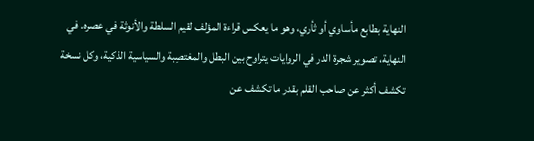النهاية بطابع مأساوي أو ثأري، وهو ما يعكس قراءة المؤلف لقيم السلطة والأنوثة في عصره. في النهاية، تصوير شجرة الدر في الروايات يتراوح بين البطل والمغتصِبة والسياسية الذكية، وكل نسخة تكشف أكثر عن صاحب القلم بقدر ما تكشف عن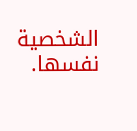الشخصية نفسها.